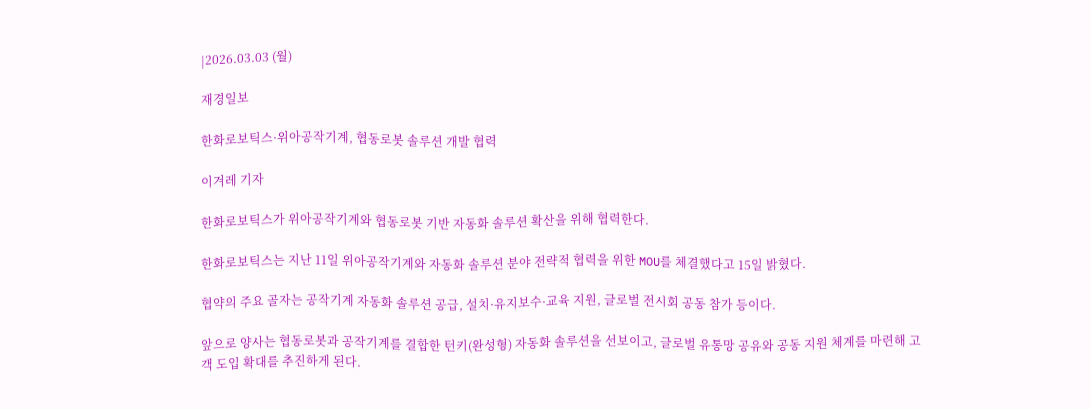|2026.03.03 (월)

재경일보

한화로보틱스·위아공작기계, 협동로봇 솔루션 개발 협력

이겨레 기자

한화로보틱스가 위아공작기계와 협동로봇 기반 자동화 솔루션 확산을 위해 협력한다.

한화로보틱스는 지난 11일 위아공작기계와 자동화 솔루션 분야 전략적 협력을 위한 MOU를 체결했다고 15일 밝혔다.

협약의 주요 골자는 공작기계 자동화 솔루션 공급, 설치·유지보수·교육 지원, 글로벌 전시회 공동 참가 등이다.

앞으로 양사는 협동로봇과 공작기계를 결합한 턴키(완성형) 자동화 솔루션을 선보이고, 글로벌 유통망 공유와 공동 지원 체계를 마련해 고객 도입 확대를 추진하게 된다.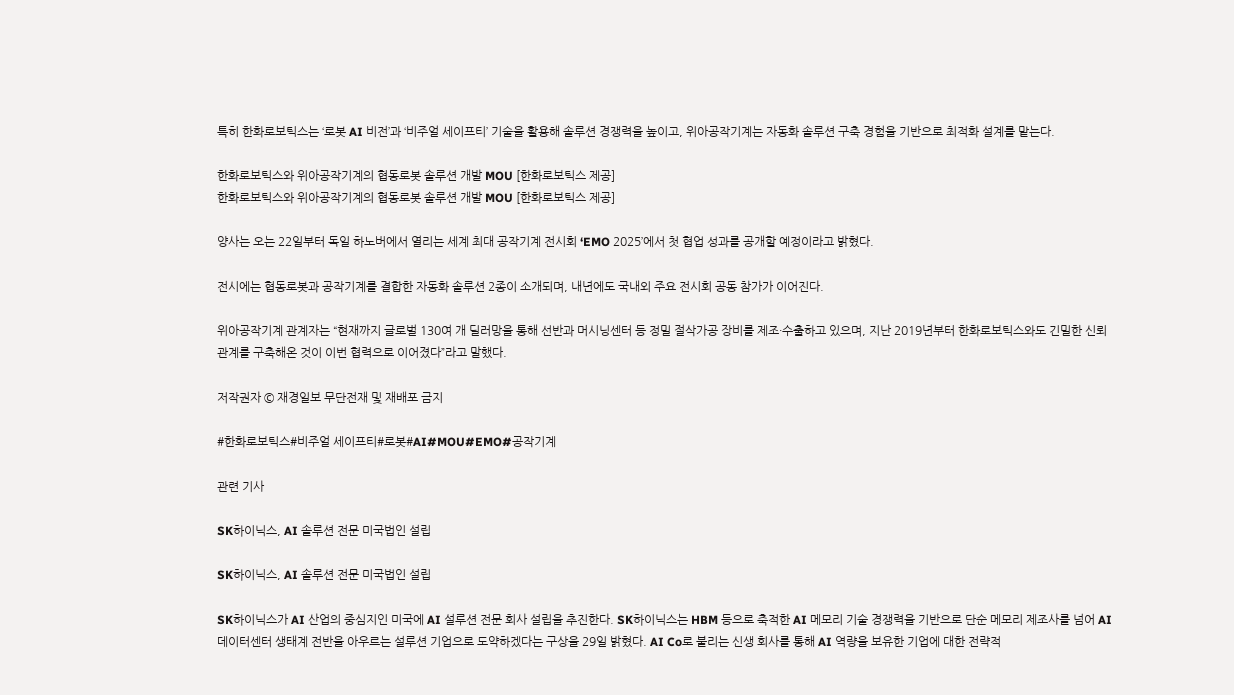특히 한화로보틱스는 ‘로봇 AI 비전’과 ‘비주얼 세이프티’ 기술을 활용해 솔루션 경쟁력을 높이고, 위아공작기계는 자동화 솔루션 구축 경험을 기반으로 최적화 설계를 맡는다.

한화로보틱스와 위아공작기계의 협동로봇 솔루션 개발 MOU [한화로보틱스 제공]
한화로보틱스와 위아공작기계의 협동로봇 솔루션 개발 MOU [한화로보틱스 제공]

양사는 오는 22일부터 독일 하노버에서 열리는 세계 최대 공작기계 전시회 ‘EMO 2025’에서 첫 협업 성과를 공개할 예정이라고 밝혔다.

전시에는 협동로봇과 공작기계를 결합한 자동화 솔루션 2종이 소개되며, 내년에도 국내외 주요 전시회 공동 참가가 이어진다.

위아공작기계 관계자는 “현재까지 글로벌 130여 개 딜러망을 통해 선반과 머시닝센터 등 정밀 절삭가공 장비를 제조·수출하고 있으며, 지난 2019년부터 한화로보틱스와도 긴밀한 신뢰 관계를 구축해온 것이 이번 협력으로 이어졌다”라고 말했다.

저작권자 © 재경일보 무단전재 및 재배포 금지

#한화로보틱스#비주얼 세이프티#로봇#AI#MOU#EMO#공작기계

관련 기사

SK하이닉스, AI 솔루션 전문 미국법인 설립

SK하이닉스, AI 솔루션 전문 미국법인 설립

SK하이닉스가 AI 산업의 중심지인 미국에 AI 설루션 전문 회사 설립을 추진한다. SK하이닉스는 HBM 등으로 축적한 AI 메모리 기술 경쟁력을 기반으로 단순 메모리 제조사를 넘어 AI 데이터센터 생태계 전반을 아우르는 설루션 기업으로 도약하겠다는 구상을 29일 밝혔다. AI Co로 불리는 신생 회사를 통해 AI 역량을 보유한 기업에 대한 전략적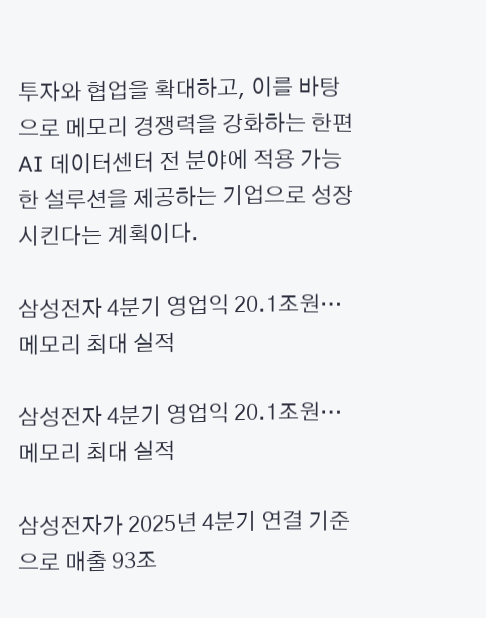투자와 협업을 확대하고, 이를 바탕으로 메모리 경쟁력을 강화하는 한편 AI 데이터센터 전 분야에 적용 가능한 설루션을 제공하는 기업으로 성장시킨다는 계획이다.

삼성전자 4분기 영업익 20.1조원…메모리 최대 실적

삼성전자 4분기 영업익 20.1조원…메모리 최대 실적

삼성전자가 2025년 4분기 연결 기준으로 매출 93조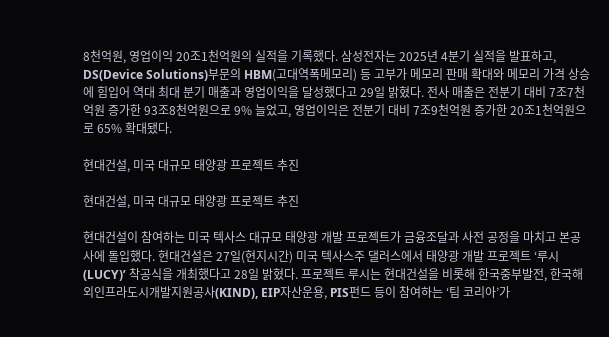8천억원, 영업이익 20조1천억원의 실적을 기록했다. 삼성전자는 2025년 4분기 실적을 발표하고, DS(Device Solutions)부문의 HBM(고대역폭메모리) 등 고부가 메모리 판매 확대와 메모리 가격 상승에 힘입어 역대 최대 분기 매출과 영업이익을 달성했다고 29일 밝혔다. 전사 매출은 전분기 대비 7조7천억원 증가한 93조8천억원으로 9% 늘었고, 영업이익은 전분기 대비 7조9천억원 증가한 20조1천억원으로 65% 확대됐다.

현대건설, 미국 대규모 태양광 프로젝트 추진

현대건설, 미국 대규모 태양광 프로젝트 추진

현대건설이 참여하는 미국 텍사스 대규모 태양광 개발 프로젝트가 금융조달과 사전 공정을 마치고 본공사에 돌입했다. 현대건설은 27일(현지시간) 미국 텍사스주 댈러스에서 태양광 개발 프로젝트 ‘루시(LUCY)’ 착공식을 개최했다고 28일 밝혔다. 프로젝트 루시는 현대건설을 비롯해 한국중부발전, 한국해외인프라도시개발지원공사(KIND), EIP자산운용, PIS펀드 등이 참여하는 ‘팀 코리아’가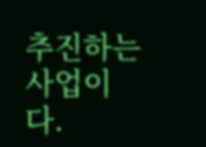추진하는 사업이다.